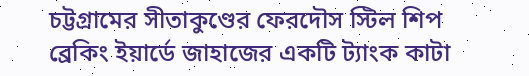চট্টগ্রামের সীতাকুণ্ডের ফেরদৌস স্টিল শিপ ব্রেকিং ইয়ার্ডে জাহাজের একটি ট্যাংক কাটা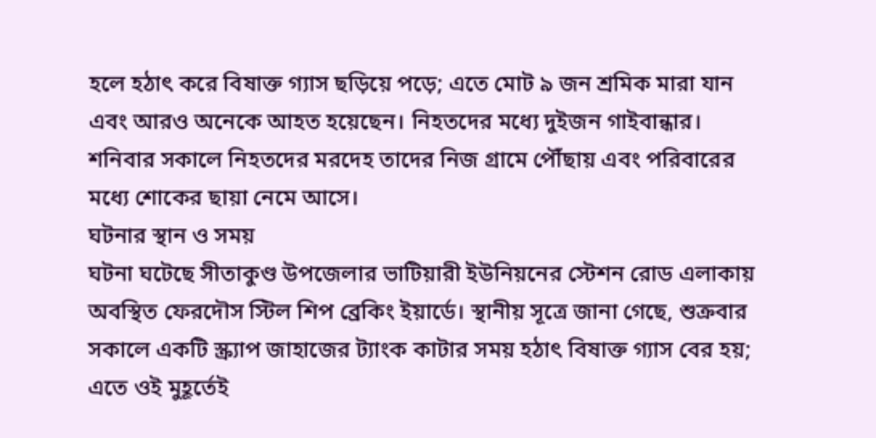হলে হঠাৎ করে বিষাক্ত গ্যাস ছড়িয়ে পড়ে; এতে মোট ৯ জন শ্রমিক মারা যান এবং আরও অনেকে আহত হয়েছেন। নিহতদের মধ্যে দুইজন গাইবান্ধার। শনিবার সকালে নিহতদের মরদেহ তাদের নিজ গ্রামে পৌঁছায় এবং পরিবারের মধ্যে শোকের ছায়া নেমে আসে।
ঘটনার স্থান ও সময়
ঘটনা ঘটেছে সীতাকুণ্ড উপজেলার ভাটিয়ারী ইউনিয়নের স্টেশন রোড এলাকায় অবস্থিত ফেরদৌস স্টিল শিপ ব্রেকিং ইয়ার্ডে। স্থানীয় সূত্রে জানা গেছে, শুক্রবার সকালে একটি স্ক্র্যাপ জাহাজের ট্যাংক কাটার সময় হঠাৎ বিষাক্ত গ্যাস বের হয়; এতে ওই মুহূর্তেই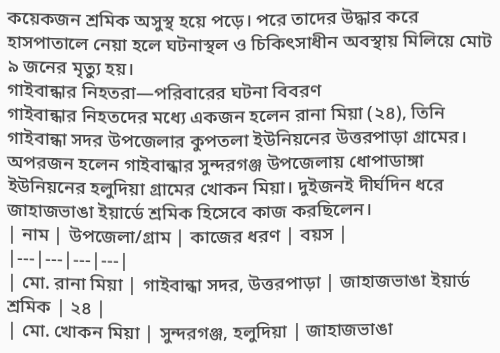কয়েকজন শ্রমিক অসুস্থ হয়ে পড়ে। পরে তাদের উদ্ধার করে হাসপাতালে নেয়া হলে ঘটনাস্থল ও চিকিৎসাধীন অবস্থায় মিলিয়ে মোট ৯ জনের মৃত্যু হয়।
গাইবান্ধার নিহতরা—পরিবারের ঘটনা বিবরণ
গাইবান্ধার নিহতদের মধ্যে একজন হলেন রানা মিয়া (২৪), তিনি গাইবান্ধা সদর উপজেলার কুপতলা ইউনিয়নের উত্তরপাড়া গ্রামের। অপরজন হলেন গাইবান্ধার সুন্দরগঞ্জ উপজেলায় ধোপাডাঙ্গা ইউনিয়নের হলুদিয়া গ্রামের খোকন মিয়া। দুইজনই দীর্ঘদিন ধরে জাহাজভাঙা ইয়ার্ডে শ্রমিক হিসেবে কাজ করছিলেন।
| নাম | উপজেলা/গ্রাম | কাজের ধরণ | বয়স |
|---|---|---|---|
| মো. রানা মিয়া | গাইবান্ধা সদর, উত্তরপাড়া | জাহাজভাঙা ইয়ার্ড শ্রমিক | ২৪ |
| মো. খোকন মিয়া | সুন্দরগঞ্জ, হলুদিয়া | জাহাজভাঙা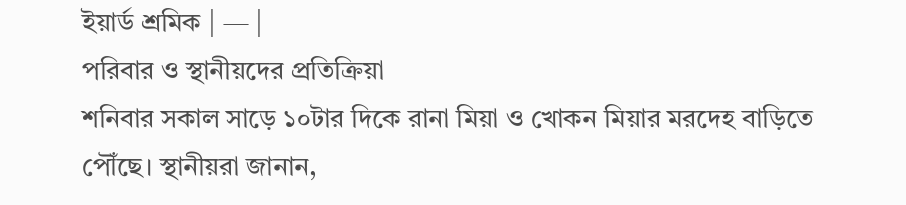ইয়ার্ড শ্রমিক | — |
পরিবার ও স্থানীয়দের প্রতিক্রিয়া
শনিবার সকাল সাড়ে ১০টার দিকে রানা মিয়া ও খোকন মিয়ার মরদেহ বাড়িতে পৌঁছে। স্থানীয়রা জানান,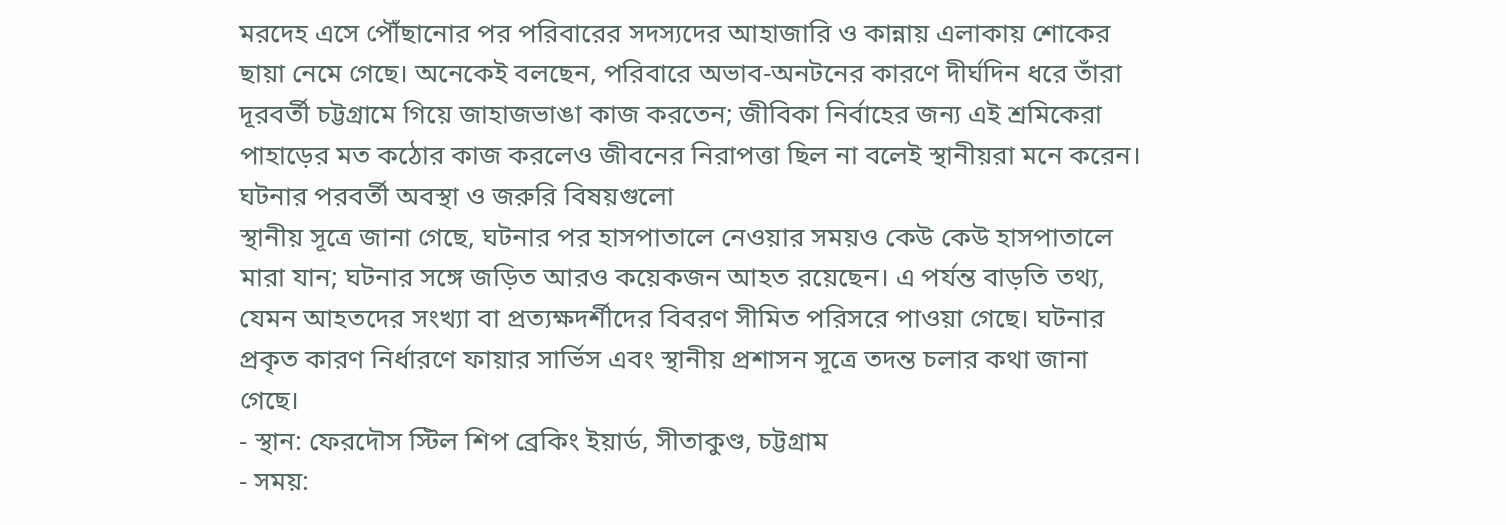মরদেহ এসে পৌঁছানোর পর পরিবারের সদস্যদের আহাজারি ও কান্নায় এলাকায় শোকের ছায়া নেমে গেছে। অনেকেই বলছেন, পরিবারে অভাব-অনটনের কারণে দীর্ঘদিন ধরে তাঁরা দূরবর্তী চট্টগ্রামে গিয়ে জাহাজভাঙা কাজ করতেন; জীবিকা নির্বাহের জন্য এই শ্রমিকেরা পাহাড়ের মত কঠোর কাজ করলেও জীবনের নিরাপত্তা ছিল না বলেই স্থানীয়রা মনে করেন।
ঘটনার পরবর্তী অবস্থা ও জরুরি বিষয়গুলো
স্থানীয় সূত্রে জানা গেছে, ঘটনার পর হাসপাতালে নেওয়ার সময়ও কেউ কেউ হাসপাতালে মারা যান; ঘটনার সঙ্গে জড়িত আরও কয়েকজন আহত রয়েছেন। এ পর্যন্ত বাড়তি তথ্য, যেমন আহতদের সংখ্যা বা প্রত্যক্ষদর্শীদের বিবরণ সীমিত পরিসরে পাওয়া গেছে। ঘটনার প্রকৃত কারণ নির্ধারণে ফায়ার সার্ভিস এবং স্থানীয় প্রশাসন সূত্রে তদন্ত চলার কথা জানা গেছে।
- স্থান: ফেরদৌস স্টিল শিপ ব্রেকিং ইয়ার্ড, সীতাকুণ্ড, চট্টগ্রাম
- সময়: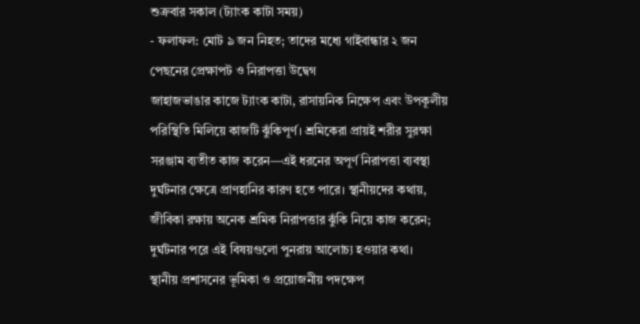শুক্রবার সকাল (ট্যাংক কাটা সময়)
- ফলাফল: মোট ৯ জন নিহত; তাদের মধ্যে গাইবান্ধার ২ জন
পেছনের প্রেক্ষাপট ও নিরাপত্তা উদ্বেগ
জাহাজভাঙার কাজে ট্যাংক কাটা, রাসায়নিক নিক্ষেপ এবং উপকূলীয় পরিস্থিতি মিলিয়ে কাজটি ঝুঁকিপূর্ণ। শ্রমিকেরা প্রায়ই শরীর সুরক্ষা সরঞ্জাম ব্যতীত কাজ করেন—এই ধরনের অপূর্ণ নিরাপত্তা ব্যবস্থা দুর্ঘটনার ক্ষেত্রে প্রাণহানির কারণ হতে পারে। স্থানীয়দের কথায়, জীবিকা রক্ষায় অনেক শ্রমিক নিরাপত্তার ঝুঁকি নিয়ে কাজ করেন; দুর্ঘটনার পরে এই বিষয়গুলো পুনরায় আলোচ্য হওয়ার কথা।
স্থানীয় প্রশাসনের ভূমিকা ও প্রয়োজনীয় পদক্ষেপ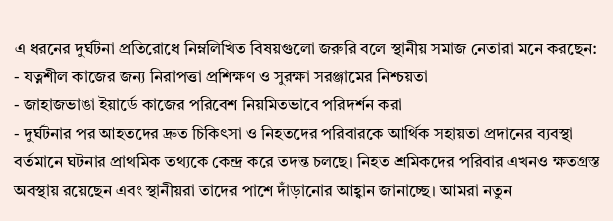এ ধরনের দুর্ঘটনা প্রতিরোধে নিম্নলিখিত বিষয়গুলো জরুরি বলে স্থানীয় সমাজ নেতারা মনে করছেন:
- যত্নশীল কাজের জন্য নিরাপত্তা প্রশিক্ষণ ও সুরক্ষা সরঞ্জামের নিশ্চয়তা
- জাহাজভাঙা ইয়ার্ডে কাজের পরিবেশ নিয়মিতভাবে পরিদর্শন করা
- দুর্ঘটনার পর আহতদের দ্রুত চিকিৎসা ও নিহতদের পরিবারকে আর্থিক সহায়তা প্রদানের ব্যবস্থা
বর্তমানে ঘটনার প্রাথমিক তথ্যকে কেন্দ্র করে তদন্ত চলছে। নিহত শ্রমিকদের পরিবার এখনও ক্ষতগ্রস্ত অবস্থায় রয়েছেন এবং স্থানীয়রা তাদের পাশে দাঁড়ানোর আহ্বান জানাচ্ছে। আমরা নতুন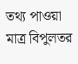তথ্য পাওয়া মাত্র বিপুলতর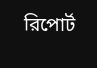রিপোর্ট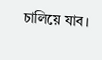চালিয়ে যাব।